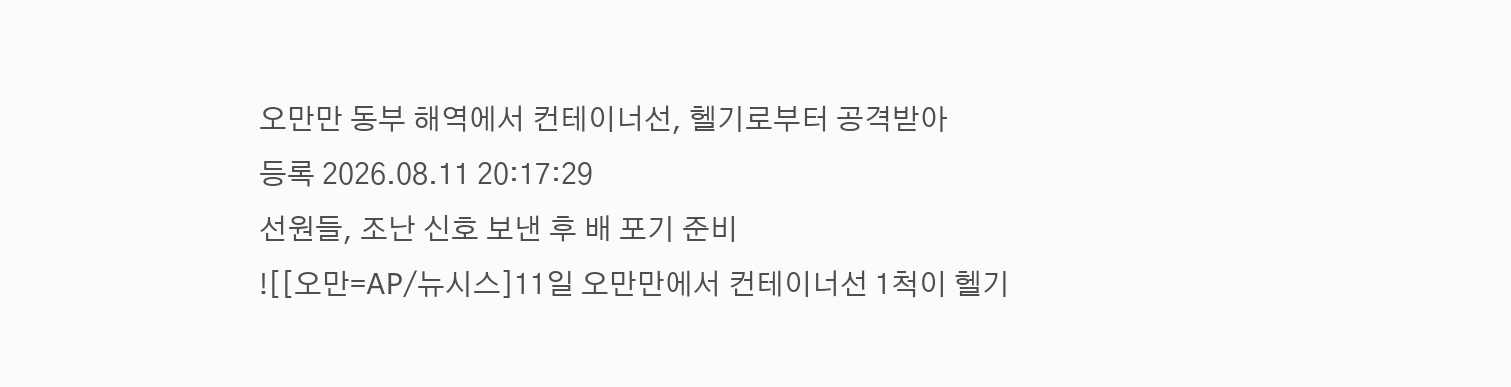오만만 동부 해역에서 컨테이너선, 헬기로부터 공격받아
등록 2026.08.11 20:17:29
선원들, 조난 신호 보낸 후 배 포기 준비
![[오만=AP/뉴시스]11일 오만만에서 컨테이너선 1척이 헬기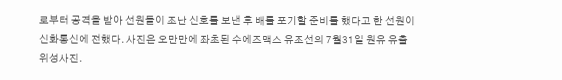로부터 공격을 받아 선원들이 조난 신호를 보낸 후 배를 포기할 준비를 했다고 한 선원이 신화통신에 전했다. 사진은 오만만에 좌초된 수에즈맥스 유조선의 7월31일 원유 유출 위성사진.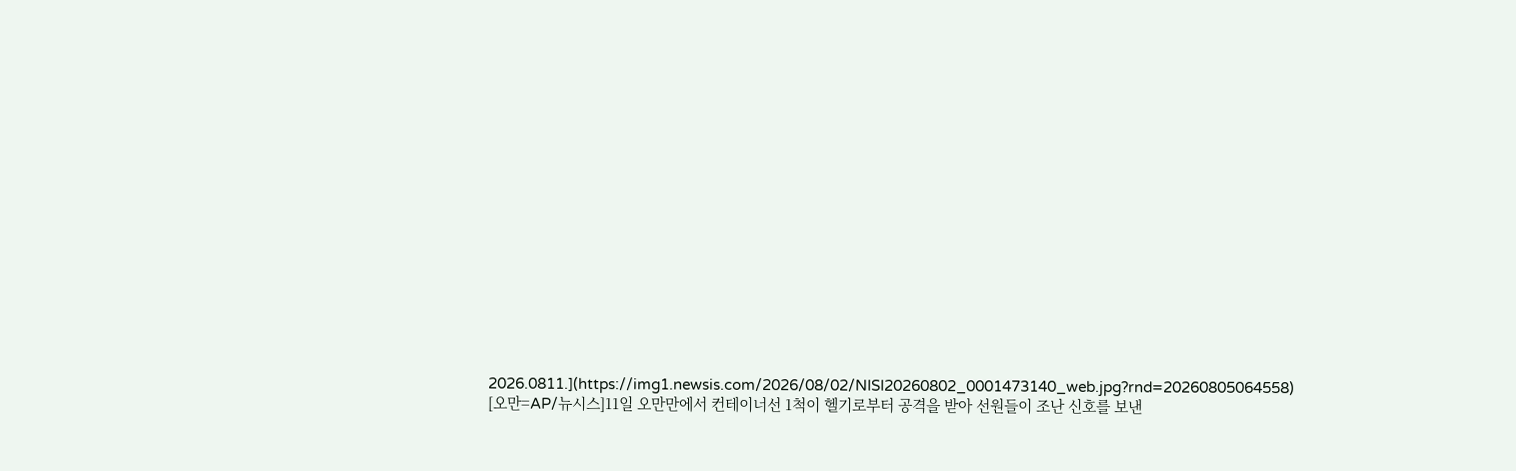2026.0811.](https://img1.newsis.com/2026/08/02/NISI20260802_0001473140_web.jpg?rnd=20260805064558)
[오만=AP/뉴시스]11일 오만만에서 컨테이너선 1척이 헬기로부터 공격을 받아 선원들이 조난 신호를 보낸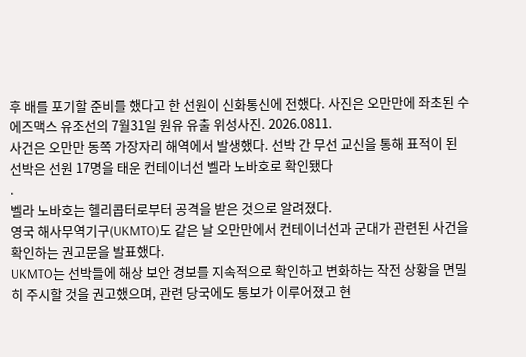후 배를 포기할 준비를 했다고 한 선원이 신화통신에 전했다. 사진은 오만만에 좌초된 수에즈맥스 유조선의 7월31일 원유 유출 위성사진. 2026.0811.
사건은 오만만 동쪽 가장자리 해역에서 발생했다. 선박 간 무선 교신을 통해 표적이 된 선박은 선원 17명을 태운 컨테이너선 벨라 노바호로 확인됐다
.
벨라 노바호는 헬리콥터로부터 공격을 받은 것으로 알려졌다.
영국 해사무역기구(UKMTO)도 같은 날 오만만에서 컨테이너선과 군대가 관련된 사건을 확인하는 권고문을 발표했다.
UKMTO는 선박들에 해상 보안 경보를 지속적으로 확인하고 변화하는 작전 상황을 면밀히 주시할 것을 권고했으며, 관련 당국에도 통보가 이루어졌고 현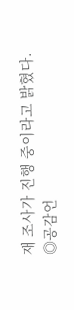재 조사가 진행 중이라고 밝혔다.
◎공감언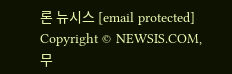론 뉴시스 [email protected]
Copyright © NEWSIS.COM, 무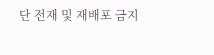단 전재 및 재배포 금지